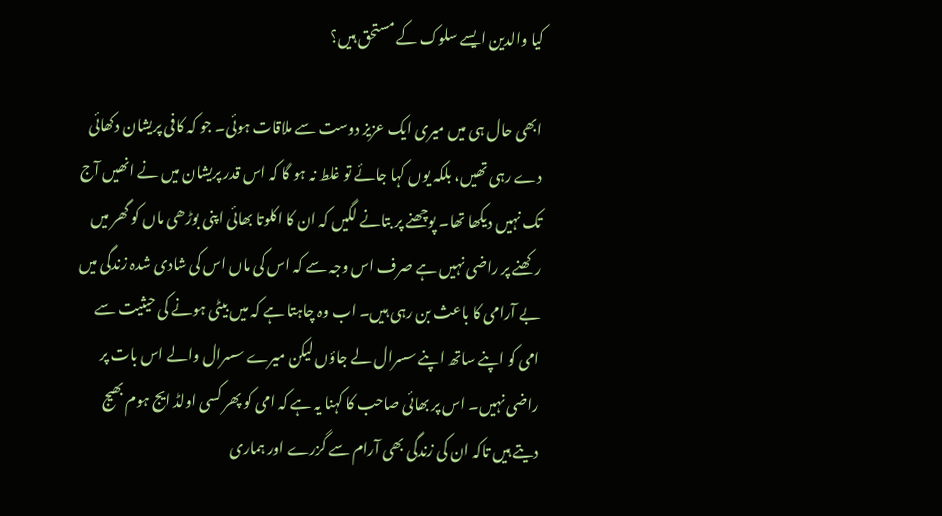کیا والدین ایسے سلوک کے مستحق ہیں؟

ابھی حال ہی میں میری ایک عزیز دوست سے ملاقات ہوئی۔ جو کہ کافی پریشان دکھائی دے رہی تھیں، بلکہ یوں کہا جائے تو غلط نہ ہو گا کہ اس قدر پریشان میں نے انھیں آج تک نہیں دیکھا تھا۔ پوچھنے پر بتانے لگیں کہ ان کا اکلوتا بھائی اپنی بوڑھی ماں کو گھر میں رکھنے پر راضی نہیں ہے صرف اس وجہ سے کہ اس کی ماں اس کی شادی شدہ زندگی میں بے آرامی کا باعث بن رہی ہیں۔ اب وہ چاہتا ہے کہ میں بیٹی ہونے کی حیثیت سے امی کو اپنے ساتھ اپنے سسرال لے جاؤں لیکن میرے سسرال والے اس بات پر راضی نہیں۔ اس پر بھائی صاحب کا کہنا یہ ہے کہ امی کو پھر کسی اولڈ ایج ہوم بھیج دیتے ہیں تاکہ ان کی زندگی بھی آرام سے گزرے اور ہماری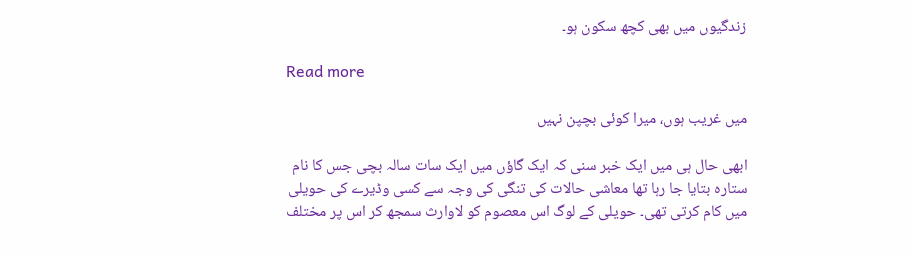زندگیوں میں بھی کچھ سکون ہو۔

Read more

میں غریب ہوں، میرا کوئی بچپن نہیں

ابھی حال ہی میں ایک خبر سنی کہ ایک گاؤں میں ایک سات سالہ بچی جس کا نام ستارہ بتایا جا رہا تھا معاشی حالات کی تنگی کی وجہ سے کسی وڈیرے کی حویلی میں کام کرتی تھی۔ حویلی کے لوگ اس معصوم کو لاوارث سمجھ کر اس پر مختلف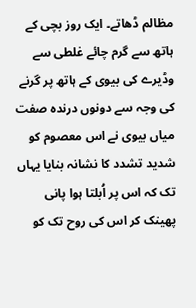مظالم ڈھاتے۔ ایک روز بچی کے ہاتھ سے گرم چائے غلطی سے وڈیرے کی بیوی کے ہاتھ پر گرنے کی وجہ سے دونوں درندہ صفت میاں بیوی نے اس معصوم کو شدید تشدد کا نشانہ بنایا یہاں تک کہ اس پر اُبلتا ہوا پانی پھینک کر اس کی روح تک کو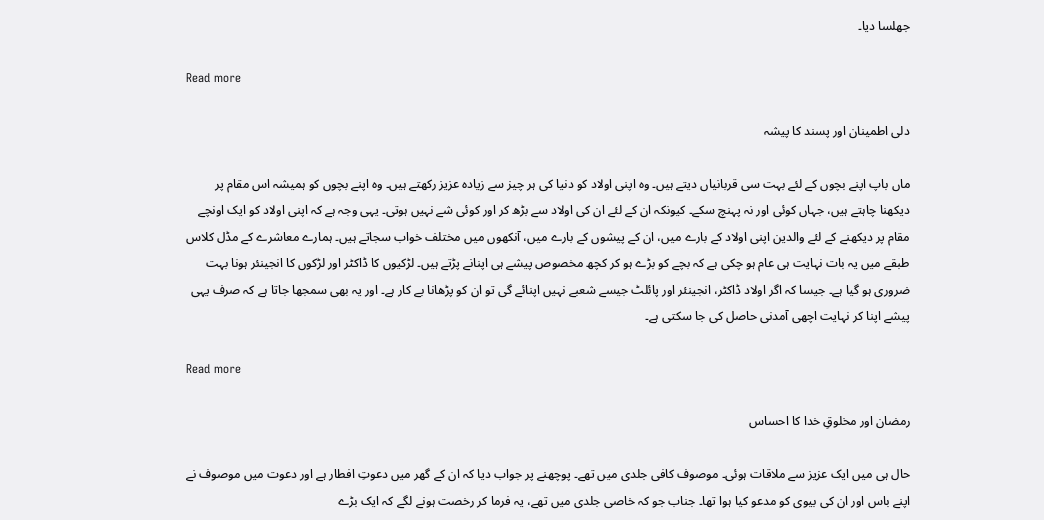جھلسا دیا۔

Read more

دلی اطمینان اور پسند کا پیشہ

ماں باپ اپنے بچوں کے لئے بہت سی قربانیاں دیتے ہیں۔ وہ اپنی اولاد کو دنیا کی ہر چیز سے زیادہ عزیز رکھتے ہیں۔ وہ اپنے بچوں کو ہمیشہ اس مقام پر دیکھنا چاہتے ہیں، جہاں کوئی اور نہ پہنچ سکے۔ کیونکہ ان کے لئے ان کی اولاد سے بڑھ کر اور کوئی شے نہیں ہوتی۔ یہی وجہ ہے کہ اپنی اولاد کو ایک اونچے مقام پر دیکھنے کے لئے والدین اپنی اولاد کے بارے میں، ان کے پیشوں کے بارے میں، آنکھوں میں مختلف خواب سجاتے ہیں۔ ہمارے معاشرے کے مڈل کلاس طبقے میں یہ بات نہایت ہی عام ہو چکی ہے کہ بچے کو بڑے ہو کر کچھ مخصوص پیشے ہی اپنانے پڑتے ہیں۔ لڑکیوں کا ڈاکٹر اور لڑکوں کا انجینئر ہونا بہت ضروری ہو گیا ہے۔ جیسا کہ اگر اولاد ڈاکٹر، انجینئر اور پائلٹ جیسے شعبے نہیں اپنائے گی تو ان کو پڑھانا بے کار ہے۔ اور یہ بھی سمجھا جاتا ہے کہ صرف یہی پیشے اپنا کر نہایت اچھی آمدنی حاصل کی جا سکتی ہے۔

Read more

رمضان اور مخلوقِ خدا کا احساس

حال ہی میں ایک عزیز سے ملاقات ہوئی۔ موصوف کافی جلدی میں تھے۔ پوچھنے پر جواب دیا کہ ان کے گھر میں دعوتِ افطار ہے اور دعوت میں موصوف نے اپنے باس اور ان کی بیوی کو مدعو کیا ہوا تھا۔ جناب جو کہ خاصی جلدی میں تھے، یہ فرما کر رخصت ہونے لگے کہ ایک بڑے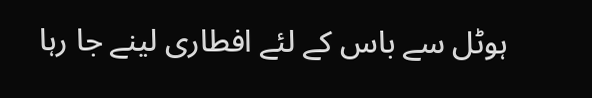ہوٹل سے باس کے لئے افطاری لینے جا رہا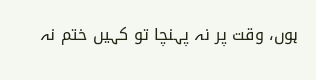ہوں، وقت پر نہ پہنچا تو کہیں ختم نہ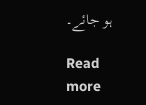ہو جائے۔

Read more